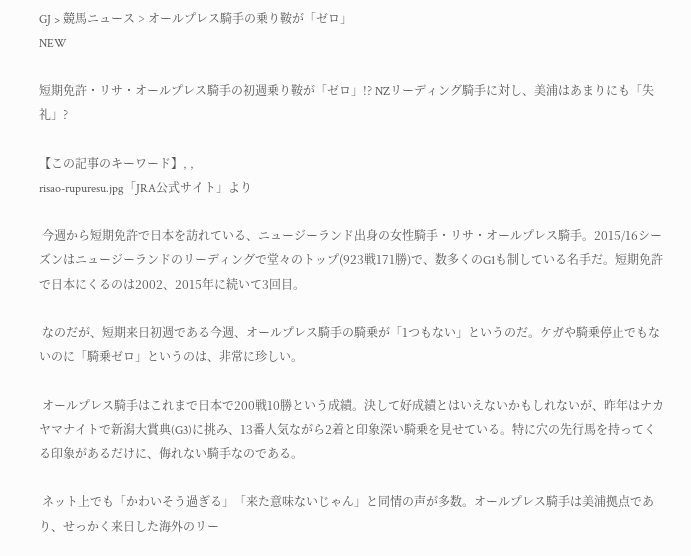GJ > 競馬ニュース > オールプレス騎手の乗り鞍が「ゼロ」
NEW

短期免許・リサ・オールプレス騎手の初週乗り鞍が「ゼロ」!? NZリーディング騎手に対し、美浦はあまりにも「失礼」?

【この記事のキーワード】, ,
risao-rupuresu.jpg「JRA公式サイト」より

 今週から短期免許で日本を訪れている、ニュージーランド出身の女性騎手・リサ・オールプレス騎手。2015/16シーズンはニュージーランドのリーディングで堂々のトップ(923戦171勝)で、数多くのG1も制している名手だ。短期免許で日本にくるのは2002、2015年に続いて3回目。

 なのだが、短期来日初週である今週、オールプレス騎手の騎乗が「1つもない」というのだ。ケガや騎乗停止でもないのに「騎乗ゼロ」というのは、非常に珍しい。

 オールプレス騎手はこれまで日本で200戦10勝という成績。決して好成績とはいえないかもしれないが、昨年はナカヤマナイトで新潟大賞典(G3)に挑み、13番人気ながら2着と印象深い騎乗を見せている。特に穴の先行馬を持ってくる印象があるだけに、侮れない騎手なのである。

 ネット上でも「かわいそう過ぎる」「来た意味ないじゃん」と同情の声が多数。オールプレス騎手は美浦拠点であり、せっかく来日した海外のリー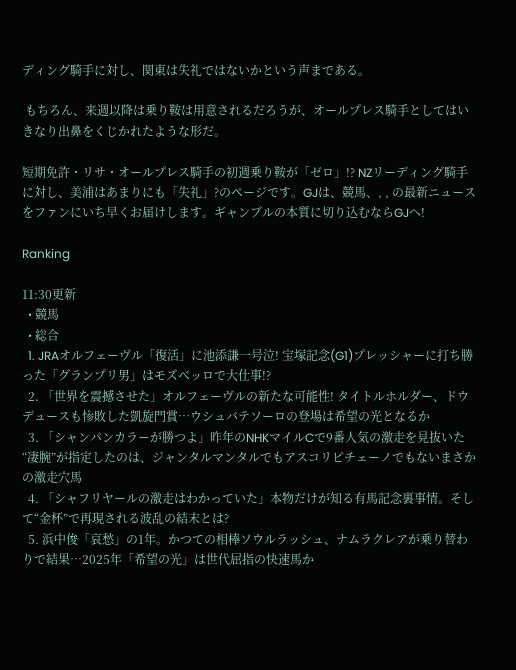ディング騎手に対し、関東は失礼ではないかという声まである。

 もちろん、来週以降は乗り鞍は用意されるだろうが、オールプレス騎手としてはいきなり出鼻をくじかれたような形だ。

短期免許・リサ・オールプレス騎手の初週乗り鞍が「ゼロ」!? NZリーディング騎手に対し、美浦はあまりにも「失礼」?のページです。GJは、競馬、, , の最新ニュースをファンにいち早くお届けします。ギャンブルの本質に切り込むならGJへ!

Ranking

11:30更新
  • 競馬
  • 総合
  1. JRAオルフェーヴル「復活」に池添謙一号泣! 宝塚記念(G1)プレッシャーに打ち勝った「グランプリ男」はモズベッロで大仕事!?
  2. 「世界を震撼させた」オルフェーヴルの新たな可能性! タイトルホルダー、ドウデュースも惨敗した凱旋門賞…ウシュバテソーロの登場は希望の光となるか
  3. 「シャンパンカラーが勝つよ」昨年のNHKマイルCで9番人気の激走を見抜いた“凄腕”が指定したのは、ジャンタルマンタルでもアスコリピチェーノでもないまさかの激走穴馬
  4. 「シャフリヤールの激走はわかっていた」本物だけが知る有馬記念裏事情。そして“金杯”で再現される波乱の結末とは?
  5. 浜中俊「哀愁」の1年。かつての相棒ソウルラッシュ、ナムラクレアが乗り替わりで結果…2025年「希望の光」は世代屈指の快速馬か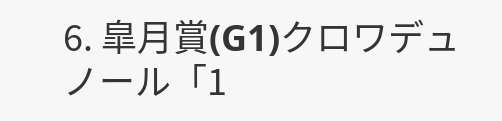6. 皐月賞(G1)クロワデュノール「1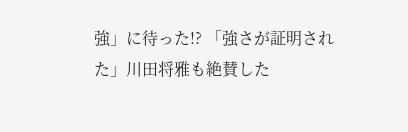強」に待った!? 「強さが証明された」川田将雅も絶賛した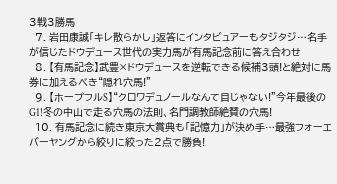3戦3勝馬
  7. 岩田康誠「キレ散らかし」返答にインタビュアーもタジタジ…名手が信じたドウデュース世代の実力馬が有馬記念前に答え合わせ
  8. 【有馬記念】武豊×ドウデュースを逆転できる候補3頭!と絶対に馬券に加えるべき“隠れ穴馬!”
  9. 【ホープフルS】“クロワデュノールなんて目じゃない!”今年最後のG1!冬の中山で走る穴馬の法則、名門調教師絶賛の穴馬!
  10. 有馬記念に続き東京大賞典も「記憶力」が決め手…最強フォーエバーヤングから絞りに絞った2点で勝負!